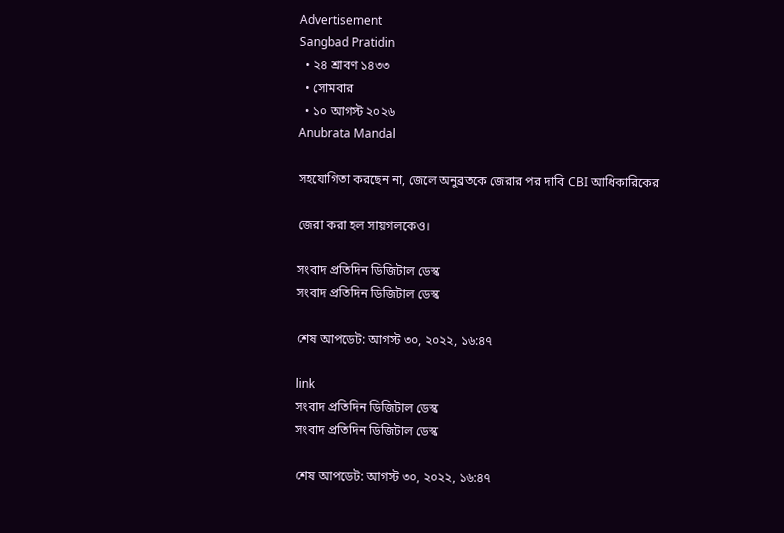Advertisement
Sangbad Pratidin
  • ২৪ শ্রাবণ ১৪৩৩
  • সোমবার
  • ১০ আগস্ট ২০২৬
Anubrata Mandal

সহযোগিতা করছেন না, জেলে অনুব্রতকে জেরার পর দাবি CBI আধিকারিকের

জেরা করা হল সায়গলকেও।

সংবাদ প্রতিদিন ডিজিটাল ডেস্ক
সংবাদ প্রতিদিন ডিজিটাল ডেস্ক

শেষ আপডেট: আগস্ট ৩০, ২০২২, ১৬:৪৭

link
সংবাদ প্রতিদিন ডিজিটাল ডেস্ক
সংবাদ প্রতিদিন ডিজিটাল ডেস্ক

শেষ আপডেট: আগস্ট ৩০, ২০২২, ১৬:৪৭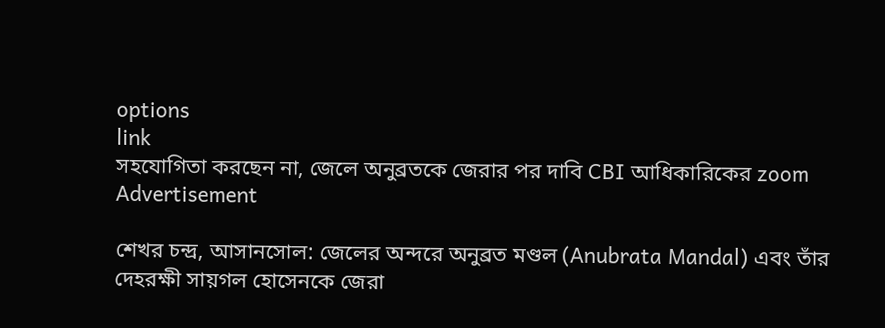options
link
সহযোগিতা করছেন না, জেলে অনুব্রতকে জেরার পর দাবি CBI আধিকারিকের zoom
Advertisement

শেখর চন্দ্র, আসানসোল: জেলের অন্দরে অনুব্রত মণ্ডল (Anubrata Mandal) এবং তাঁর দেহরক্ষী সায়গল হোসেনকে জেরা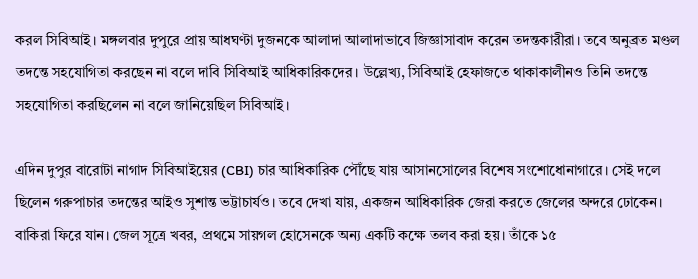করল সিবিআই। মঙ্গলবার দুপুরে প্রায় আধঘণ্টা দুজনকে আলাদা আলাদাভাবে জিজ্ঞাসাবাদ করেন তদন্তকারীরা। তবে অনুব্রত মণ্ডল তদন্তে সহযোগিতা করছেন না বলে দাবি সিবিআই আধিকারিকদের। উল্লেখ্য, সিবিআই হেফাজতে থাকাকালীনও তিনি তদন্তে সহযোগিতা করছিলেন না বলে জানিয়েছিল সিবিআই।

এদিন দুপুর বারোটা নাগাদ সিবিআইয়ের (CBI) চার আধিকারিক পৌঁছে যায় আসানসোলের বিশেষ সংশোধোনাগারে। সেই দলে ছিলেন গরুপাচার তদন্তের আইও সুশান্ত ভট্টাচার্যও। তবে দেখা যায়, একজন আধিকারিক জেরা করতে জেলের অন্দরে ঢোকেন। বাকিরা ফিরে যান। জেল সূত্রে খবর, প্রথমে সায়গল হোসেনকে অন্য একটি কক্ষে তলব করা হয়। তাঁকে ১৫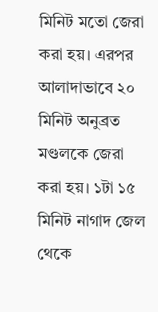মিনিট মতো জেরা করা হয়। এরপর আলাদাভাবে ২০ মিনিট অনুব্রত মণ্ডলকে জেরা করা হয়। ১টা ১৫ মিনিট নাগাদ জেল থেকে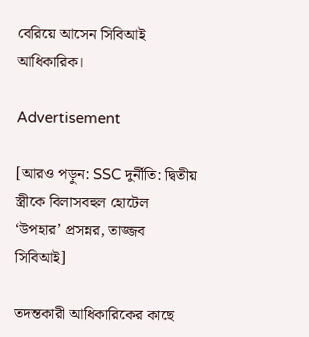বেরিয়ে আসেন সিবিআই আধিকারিক।

Advertisement

[আরও পড়ুন: SSC দুর্নীতি: দ্বিতীয় স্ত্রীকে বিলাসবহুল হোটেল ‘উপহার’ প্রসন্নর, তাজ্জব সিবিআই]

তদন্তকারী আধিকারিকের কাছে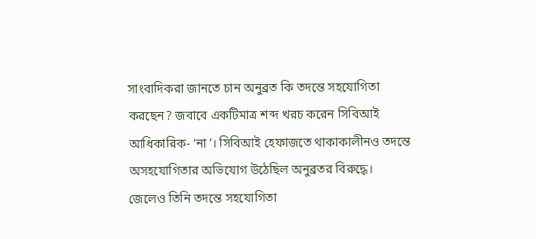সাংবাদিকরা জানতে চান অনুব্রত কি তদন্তে সহযোগিতা করছেন? জবাবে একটিমাত্র শব্দ খরচ করেন সিবিআই আধিকারিক- ‘না’। সিবিআই হেফাজতে থাকাকালীনও তদন্তে অসহযোগিতার অভিযোগ উঠেছিল অনুব্রতর বিরুদ্ধে। জেলেও তিনি তদন্তে সহযোগিতা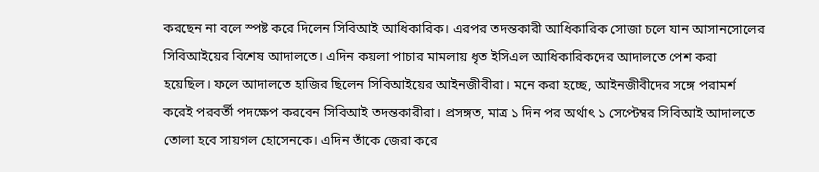করছেন না বলে স্পষ্ট করে দিলেন সিবিআই আধিকারিক। এরপর তদন্তকারী আধিকারিক সোজা চলে যান আসানসোলের সিবিআইয়ের বিশেষ আদালতে। এদিন কয়লা পাচার মামলায় ধৃত ইসিএল আধিকারিকদের আদালতে পেশ করা হয়েছিল। ফলে আদালতে হাজির ছিলেন সিবিআইয়ের আইনজীবীরা। মনে করা হচ্ছে, আইনজীবীদের সঙ্গে পরামর্শ করেই পরবর্তী পদক্ষেপ করবেন সিবিআই তদন্তকারীরা। প্রসঙ্গত, মাত্র ১ দিন পর অর্থাৎ ১ সেপ্টেম্বর সিবিআই আদালতে তোলা হবে সায়গল হোসেনকে। এদিন তাঁকে জেরা করে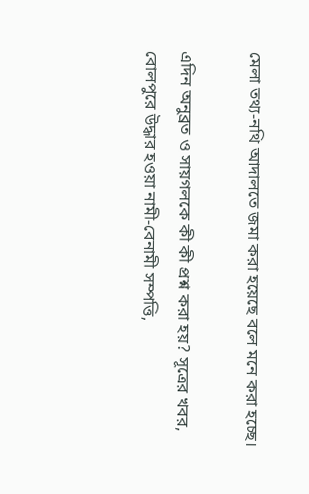মেলা তথ্য-নথি আদালতে জমা করা হয়েছে বলে মনে করা হচ্ছে।

এদিন অনুব্রত ও সায়গলকে কী কী প্রশ্ন করা হয়? সূত্রের খবর, বোলপুরে উদ্ধার হওয়া নামী-বেনামী সম্পত্তি,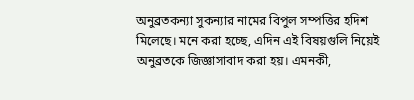অনুব্রতকন্যা সুকন্যার নামের বিপুল সম্পত্তির হদিশ মিলেছে। মনে করা হচ্ছে, এদিন এই বিষয়গুলি নিয়েই অনুব্রতকে জিজ্ঞাসাবাদ করা হয়। এমনকী,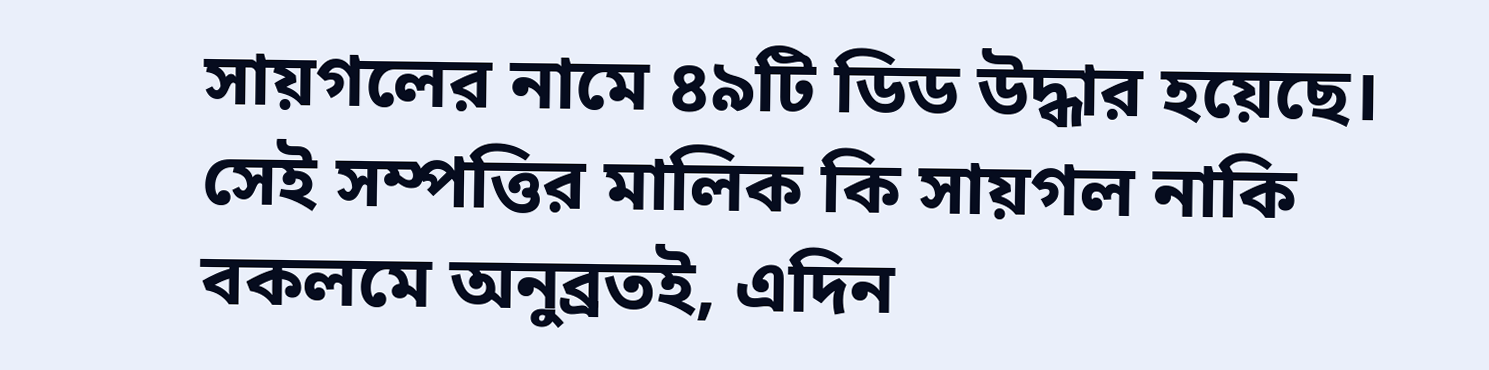সায়গলের নামে ৪৯টি ডিড উদ্ধার হয়েছে। সেই সম্পত্তির মালিক কি সায়গল নাকি বকলমে অনুব্রতই, এদিন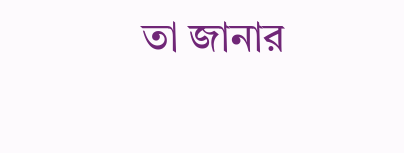তা জানার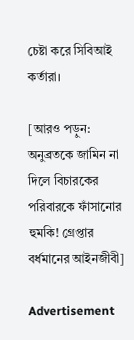চেষ্টা করে সিবিআই কর্তারা।

[আরও পড়ুন: অনুব্রতকে জামিন না দিলে বিচারকের পরিবারকে ফাঁসানোর হুমকি! গ্রেপ্তার বর্ধমানের আইনজীবী]

Advertisement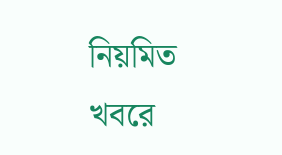নিয়মিত খবরে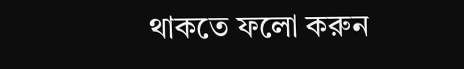থাকতে ফলো করুন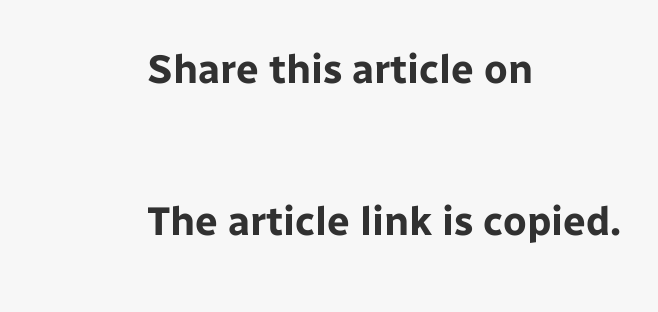Share this article on

The article link is copied.